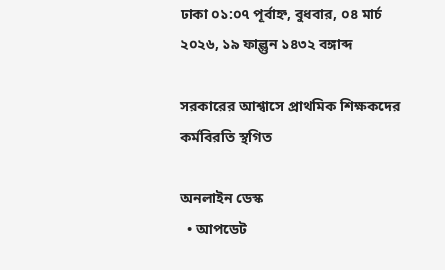ঢাকা ০১:০৭ পূর্বাহ্ন, বুধবার, ০৪ মার্চ ২০২৬, ১৯ ফাল্গুন ১৪৩২ বঙ্গাব্দ

সরকারের আশ্বাসে প্রাথমিক শিক্ষকদের কর্মবিরতি স্থগিত

অনলাইন ডেস্ক
  • আপডেট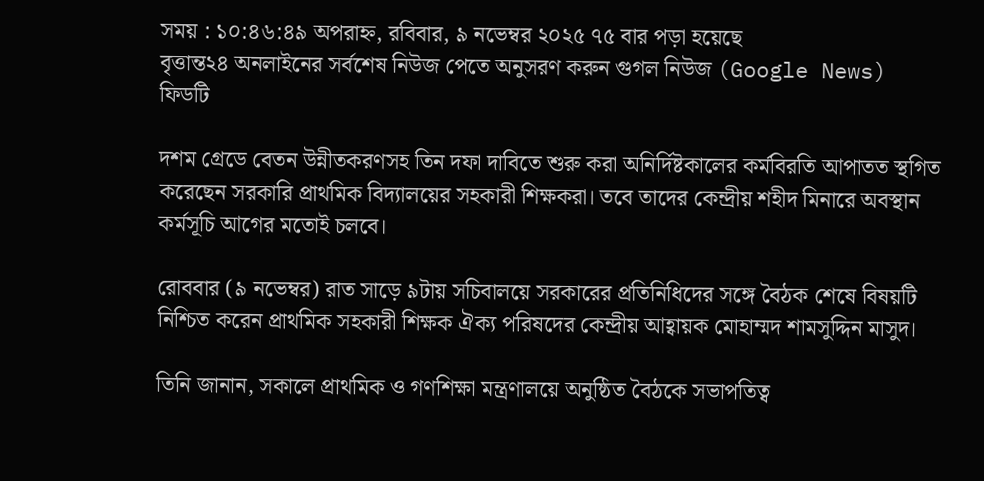সময় : ১০:৪৬:৪৯ অপরাহ্ন, রবিবার, ৯ নভেম্বর ২০২৫ ৭৫ বার পড়া হয়েছে
বৃত্তান্ত২৪ অনলাইনের সর্বশেষ নিউজ পেতে অনুসরণ করুন গুগল নিউজ (Google News) ফিডটি

দশম গ্রেডে বেতন উন্নীতকরণসহ তিন দফা দাবিতে শুরু করা অনির্দিষ্টকালের কর্মবিরতি আপাতত স্থগিত করেছেন সরকারি প্রাথমিক বিদ্যালয়ের সহকারী শিক্ষকরা। তবে তাদের কেন্দ্রীয় শহীদ মিনারে অবস্থান কর্মসূচি আগের মতোই চলবে।

রোববার (৯ নভেম্বর) রাত সাড়ে ৯টায় সচিবালয়ে সরকারের প্রতিনিধিদের সঙ্গে বৈঠক শেষে বিষয়টি নিশ্চিত করেন প্রাথমিক সহকারী শিক্ষক ঐক্য পরিষদের কেন্দ্রীয় আহ্বায়ক মোহাম্মদ শামসুদ্দিন মাসুদ।

তিনি জানান, সকালে প্রাথমিক ও গণশিক্ষা মন্ত্রণালয়ে অনুষ্ঠিত বৈঠকে সভাপতিত্ব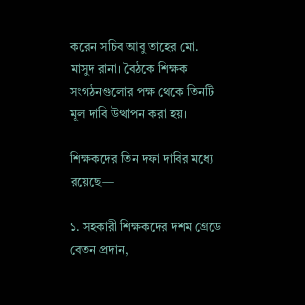করেন সচিব আবু তাহের মো. মাসুদ রানা। বৈঠকে শিক্ষক সংগঠনগুলোর পক্ষ থেকে তিনটি মূল দাবি উত্থাপন করা হয়।

শিক্ষকদের তিন দফা দাবির মধ্যে রয়েছে—

১. সহকারী শিক্ষকদের দশম গ্রেডে বেতন প্রদান,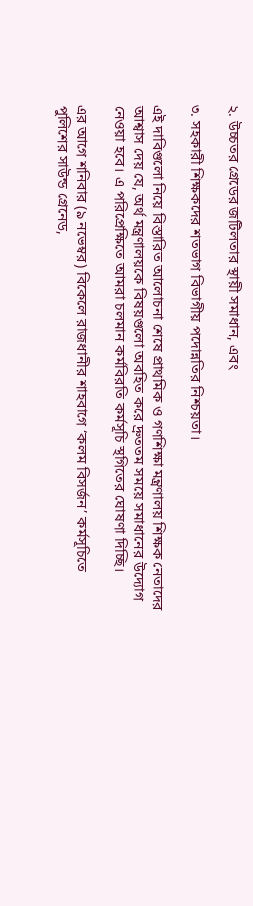২. উচ্চতর গ্রেডের জটিলতার স্থায়ী সমাধান, এবং

৩. সহকারী শিক্ষকদের শতভাগ বিভাগীয় পদোন্নতির নিশ্চয়তা।

এই দাবিগুলো নিয়ে বিস্তারিত আলোচনা শেষে প্রাথমিক ও গণশিক্ষা মন্ত্রণালয় শিক্ষক নেতাদের আশ্বাস দেয় যে, অর্থ মন্ত্রণালয়কে বিষয়গুলো অবহিত করে দ্রুততম সময়ে সমাধানের উদ্যোগ নেওয়া হবে। এ পরিপ্রেক্ষিতে আমরা চলমান কর্মবিরতি কর্মসূচি স্থগিতের ঘোষণা দিচ্ছি।

এর আগে শনিবার (৯ নভেম্বর) বিকেলে রাজধানীর শাহবাগে ‘কলম বিসর্জন’ কর্মসূচিতে পুলিশের সাউন্ড গ্রেনেড,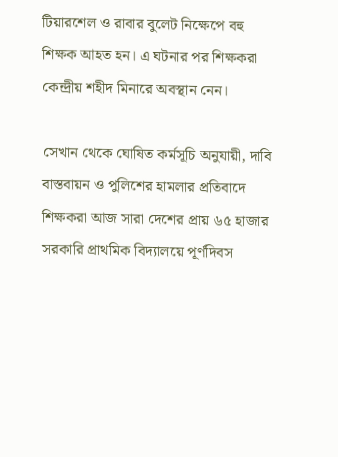টিয়ারশেল ও রাবার বুলেট নিক্ষেপে বহু শিক্ষক আহত হন। এ ঘটনার পর শিক্ষকরা কেন্দ্রীয় শহীদ মিনারে অবস্থান নেন।

সেখান থেকে ঘোষিত কর্মসূচি অনুযায়ী, দাবি বাস্তবায়ন ও পুলিশের হামলার প্রতিবাদে শিক্ষকরা আজ সারা দেশের প্রায় ৬৫ হাজার সরকারি প্রাথমিক বিদ্যালয়ে পূর্ণদিবস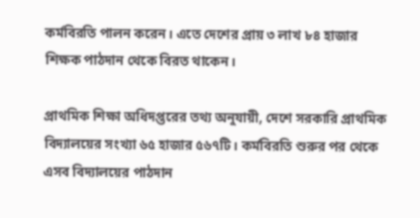কর্মবিরতি পালন করেন। এতে দেশের প্রায় ৩ লাখ ৮৪ হাজার শিক্ষক পাঠদান থেকে বিরত থাকেন।

প্রাথমিক শিক্ষা অধিদপ্তরের তথ্য অনুযায়ী, দেশে সরকারি প্রাথমিক বিদ্যালয়ের সংখ্যা ৬৫ হাজার ৫৬৭টি। কর্মবিরতি শুরুর পর থেকে এসব বিদ্যালয়ের পাঠদান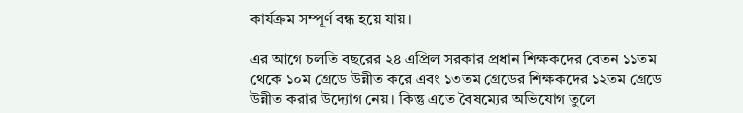কার্যক্রম সম্পূর্ণ বন্ধ হয়ে যায়।

এর আগে চলতি বছরের ২৪ এপ্রিল সরকার প্রধান শিক্ষকদের বেতন ১১তম থেকে ১০ম গ্রেডে উন্নীত করে এবং ১৩তম গ্রেডের শিক্ষকদের ১২তম গ্রেডে উন্নীত করার উদ্যোগ নেয়। কিন্তু এতে বৈষম্যের অভিযোগ তুলে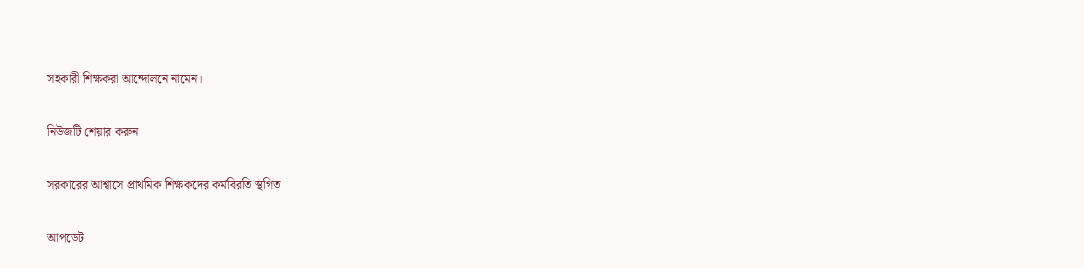সহকারী শিক্ষকরা আন্দোলনে নামেন।

নিউজটি শেয়ার করুন

সরকারের আশ্বাসে প্রাথমিক শিক্ষকদের কর্মবিরতি স্থগিত

আপডেট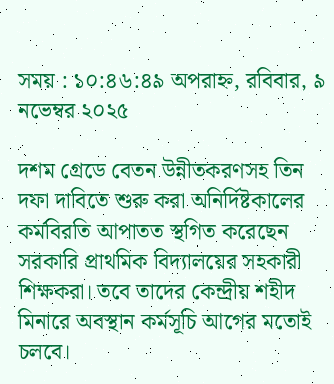সময় : ১০:৪৬:৪৯ অপরাহ্ন, রবিবার, ৯ নভেম্বর ২০২৫

দশম গ্রেডে বেতন উন্নীতকরণসহ তিন দফা দাবিতে শুরু করা অনির্দিষ্টকালের কর্মবিরতি আপাতত স্থগিত করেছেন সরকারি প্রাথমিক বিদ্যালয়ের সহকারী শিক্ষকরা। তবে তাদের কেন্দ্রীয় শহীদ মিনারে অবস্থান কর্মসূচি আগের মতোই চলবে।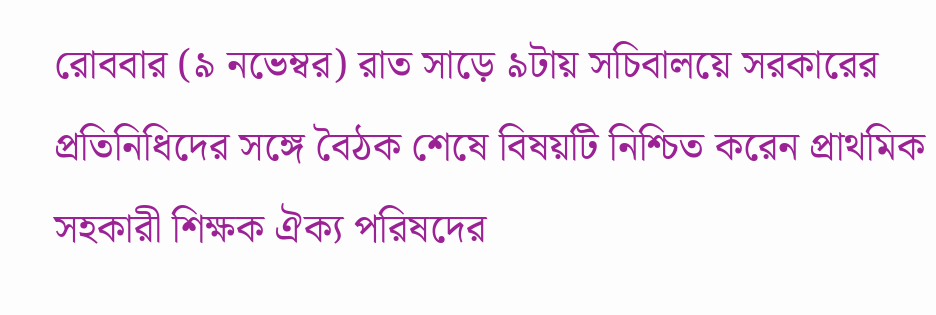রোববার (৯ নভেম্বর) রাত সাড়ে ৯টায় সচিবালয়ে সরকারের প্রতিনিধিদের সঙ্গে বৈঠক শেষে বিষয়টি নিশ্চিত করেন প্রাথমিক সহকারী শিক্ষক ঐক্য পরিষদের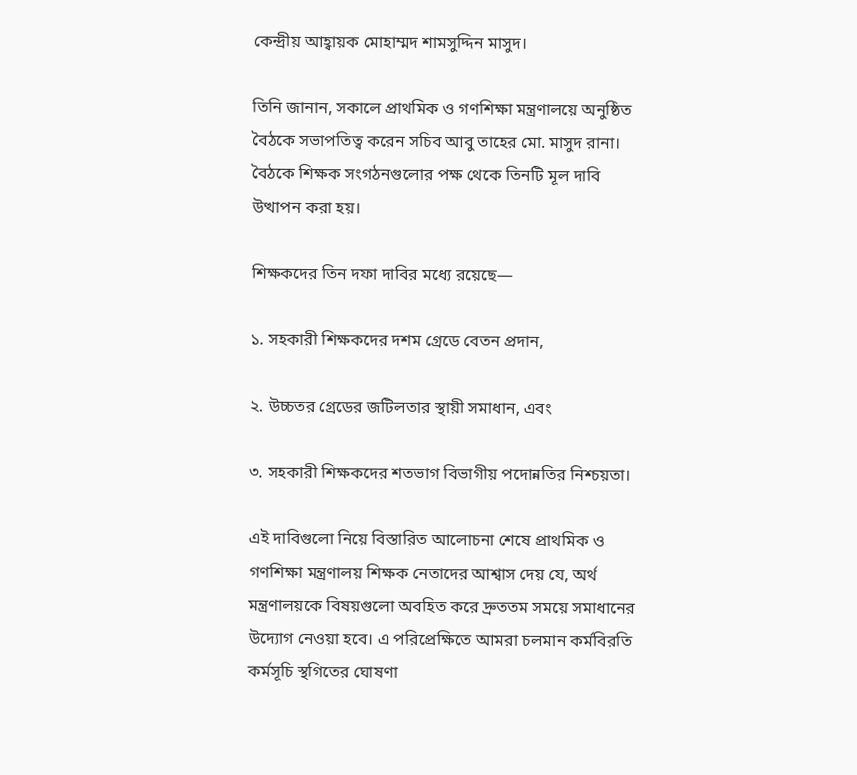কেন্দ্রীয় আহ্বায়ক মোহাম্মদ শামসুদ্দিন মাসুদ।

তিনি জানান, সকালে প্রাথমিক ও গণশিক্ষা মন্ত্রণালয়ে অনুষ্ঠিত বৈঠকে সভাপতিত্ব করেন সচিব আবু তাহের মো. মাসুদ রানা। বৈঠকে শিক্ষক সংগঠনগুলোর পক্ষ থেকে তিনটি মূল দাবি উত্থাপন করা হয়।

শিক্ষকদের তিন দফা দাবির মধ্যে রয়েছে—

১. সহকারী শিক্ষকদের দশম গ্রেডে বেতন প্রদান,

২. উচ্চতর গ্রেডের জটিলতার স্থায়ী সমাধান, এবং

৩. সহকারী শিক্ষকদের শতভাগ বিভাগীয় পদোন্নতির নিশ্চয়তা।

এই দাবিগুলো নিয়ে বিস্তারিত আলোচনা শেষে প্রাথমিক ও গণশিক্ষা মন্ত্রণালয় শিক্ষক নেতাদের আশ্বাস দেয় যে, অর্থ মন্ত্রণালয়কে বিষয়গুলো অবহিত করে দ্রুততম সময়ে সমাধানের উদ্যোগ নেওয়া হবে। এ পরিপ্রেক্ষিতে আমরা চলমান কর্মবিরতি কর্মসূচি স্থগিতের ঘোষণা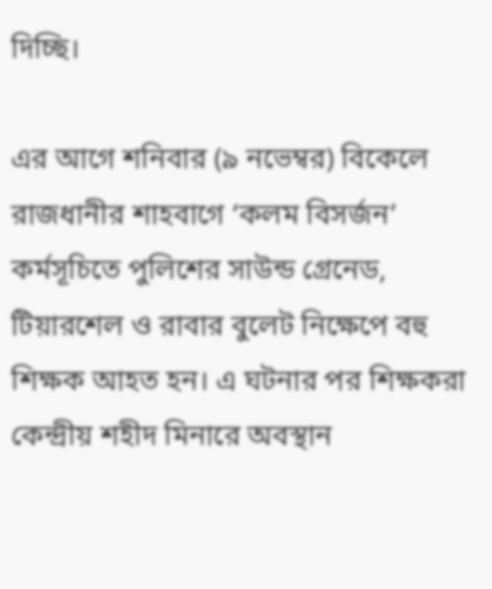দিচ্ছি।

এর আগে শনিবার (৯ নভেম্বর) বিকেলে রাজধানীর শাহবাগে ‘কলম বিসর্জন’ কর্মসূচিতে পুলিশের সাউন্ড গ্রেনেড, টিয়ারশেল ও রাবার বুলেট নিক্ষেপে বহু শিক্ষক আহত হন। এ ঘটনার পর শিক্ষকরা কেন্দ্রীয় শহীদ মিনারে অবস্থান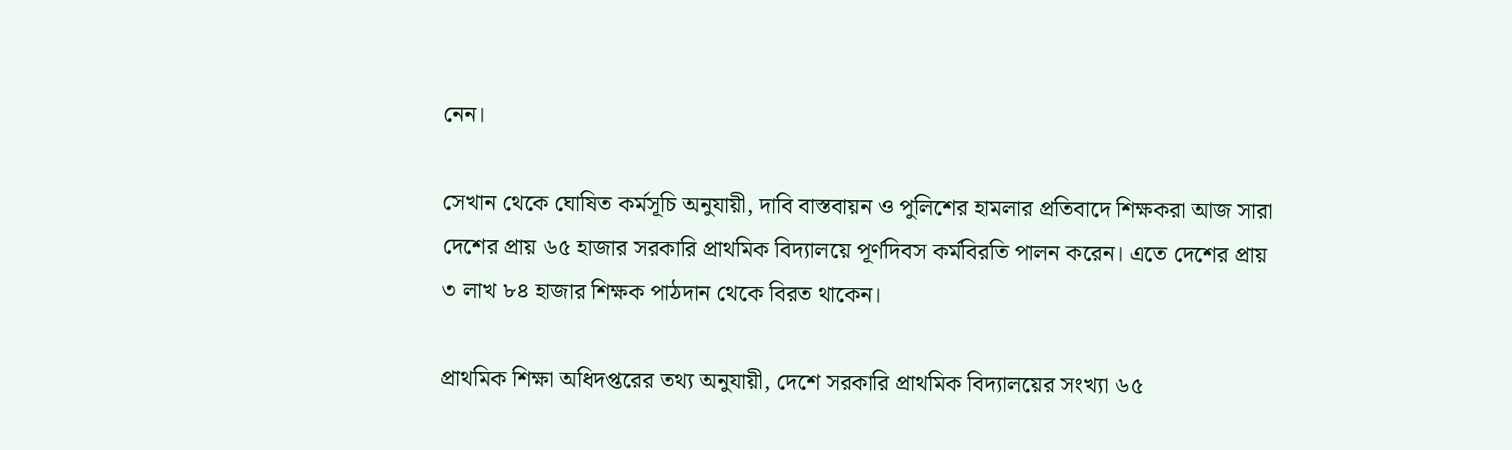নেন।

সেখান থেকে ঘোষিত কর্মসূচি অনুযায়ী, দাবি বাস্তবায়ন ও পুলিশের হামলার প্রতিবাদে শিক্ষকরা আজ সারা দেশের প্রায় ৬৫ হাজার সরকারি প্রাথমিক বিদ্যালয়ে পূর্ণদিবস কর্মবিরতি পালন করেন। এতে দেশের প্রায় ৩ লাখ ৮৪ হাজার শিক্ষক পাঠদান থেকে বিরত থাকেন।

প্রাথমিক শিক্ষা অধিদপ্তরের তথ্য অনুযায়ী, দেশে সরকারি প্রাথমিক বিদ্যালয়ের সংখ্যা ৬৫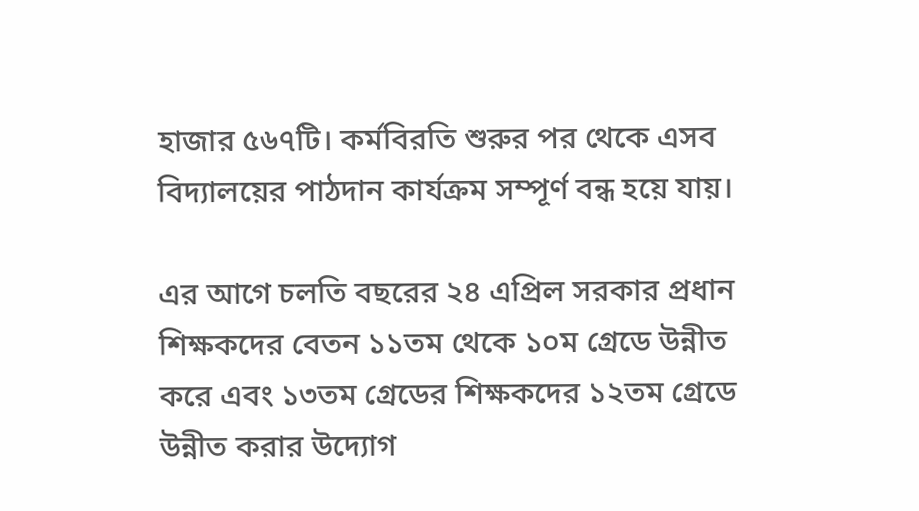হাজার ৫৬৭টি। কর্মবিরতি শুরুর পর থেকে এসব বিদ্যালয়ের পাঠদান কার্যক্রম সম্পূর্ণ বন্ধ হয়ে যায়।

এর আগে চলতি বছরের ২৪ এপ্রিল সরকার প্রধান শিক্ষকদের বেতন ১১তম থেকে ১০ম গ্রেডে উন্নীত করে এবং ১৩তম গ্রেডের শিক্ষকদের ১২তম গ্রেডে উন্নীত করার উদ্যোগ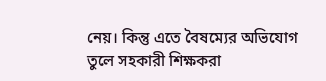নেয়। কিন্তু এতে বৈষম্যের অভিযোগ তুলে সহকারী শিক্ষকরা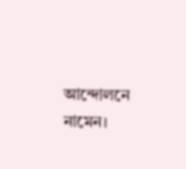আন্দোলনে নামেন।